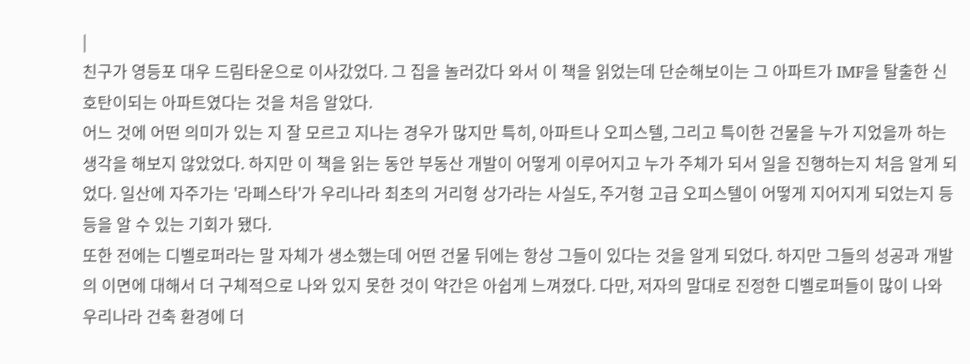|
친구가 영등포 대우 드림타운으로 이사갔었다. 그 집을 놀러갔다 와서 이 책을 읽었는데 단순해보이는 그 아파트가 IMF을 탈출한 신호탄이되는 아파트였다는 것을 처음 알았다.
어느 것에 어떤 의미가 있는 지 잘 모르고 지나는 경우가 많지만 특히, 아파트나 오피스텔, 그리고 특이한 건물을 누가 지었을까 하는 생각을 해보지 않았었다. 하지만 이 책을 읽는 동안 부동산 개발이 어떻게 이루어지고 누가 주체가 되서 일을 진행하는지 처음 알게 되었다. 일산에 자주가는 '라페스타'가 우리나라 최초의 거리형 상가라는 사실도, 주거형 고급 오피스텔이 어떻게 지어지게 되었는지 등등을 알 수 있는 기회가 됐다.
또한 전에는 디벨로퍼라는 말 자체가 생소했는데 어떤 건물 뒤에는 항상 그들이 있다는 것을 알게 되었다. 하지만 그들의 성공과 개발의 이면에 대해서 더 구체적으로 나와 있지 못한 것이 약간은 아쉽게 느껴졌다. 다만, 저자의 말대로 진정한 디벨로퍼들이 많이 나와 우리나라 건축 환경에 더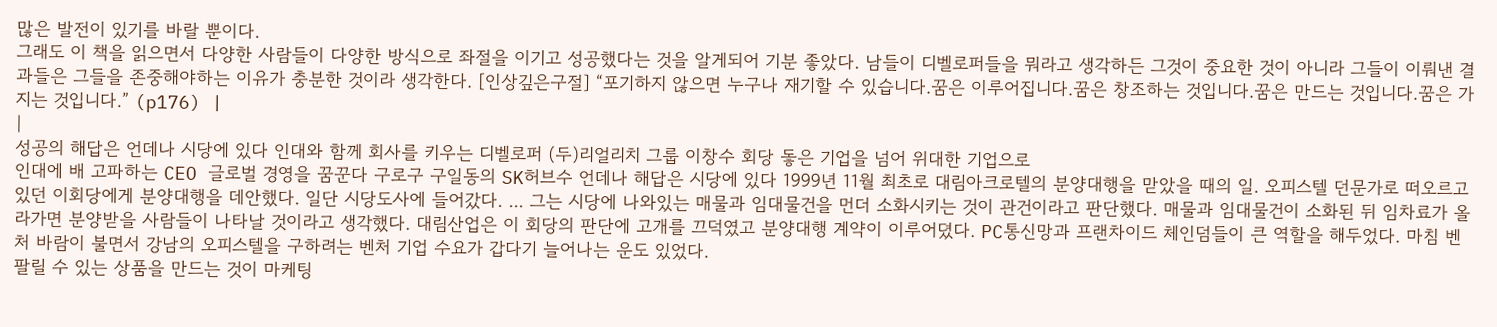많은 발전이 있기를 바랄 뿐이다.
그래도 이 책을 읽으면서 다양한 사람들이 다양한 방식으로 좌절을 이기고 성공했다는 것을 알게되어 기분 좋았다. 남들이 디벨로퍼들을 뭐라고 생각하든 그것이 중요한 것이 아니라 그들이 이뤄낸 결과들은 그들을 존중해야하는 이유가 충분한 것이라 생각한다. [인상깊은구절] “포기하지 않으면 누구나 재기할 수 있습니다.꿈은 이루어집니다.꿈은 창조하는 것입니다.꿈은 만드는 것입니다.꿈은 가지는 것입니다.” (p176) |
|
성공의 해답은 언데나 시당에 있다 인대와 함께 회사를 키우는 디벨로퍼 (두)리얼리치 그룹 이창수 회당 돟은 기업을 넘어 위대한 기업으로
인대에 배 고파하는 CEO 글로벌 경영을 꿈꾼다 구로구 구일동의 SK허브수 언데나 해답은 시당에 있다 1999년 11월 최초로 대림아크로텔의 분양대행을 맏았을 때의 일. 오피스텔 던문가로 떠오르고 있던 이회당에게 분양대행을 데안했다. 일단 시당도사에 들어갔다. ... 그는 시당에 나와있는 매물과 임대물건을 먼더 소화시키는 것이 관건이라고 판단했다. 매물과 임대물건이 소화된 뒤 임차료가 올라가면 분양받을 사람들이 나타날 것이라고 생각했다. 대림산업은 이 회당의 판단에 고개를 끄덕였고 분양대행 계약이 이루어뎠다. PC통신망과 프랜차이드 체인덤들이 큰 역할을 해두었다. 마침 벤처 바람이 불면서 강남의 오피스텔을 구하려는 벤처 기업 수요가 갑다기 늘어나는 운도 있었다.
팔릴 수 있는 상품을 만드는 것이 마케팅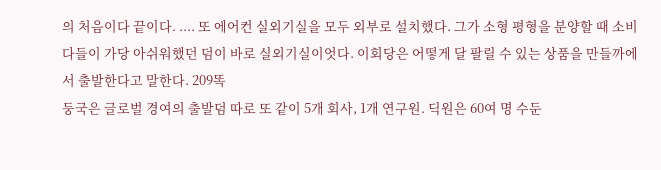의 처음이다 끝이다. .... 또 에어컨 실외기실을 모두 외부로 설치했다. 그가 소형 평형을 분양할 때 소비다들이 가당 아쉬워했던 덤이 바로 실외기실이엇다. 이회당은 어떻게 달 팔릴 수 있는 상품을 만들까에서 출발한다고 말한다. 209똑
둥국은 글로벌 경여의 출발덤 따로 또 같이 5개 회사, 1개 연구원. 딕원은 60여 명 수둔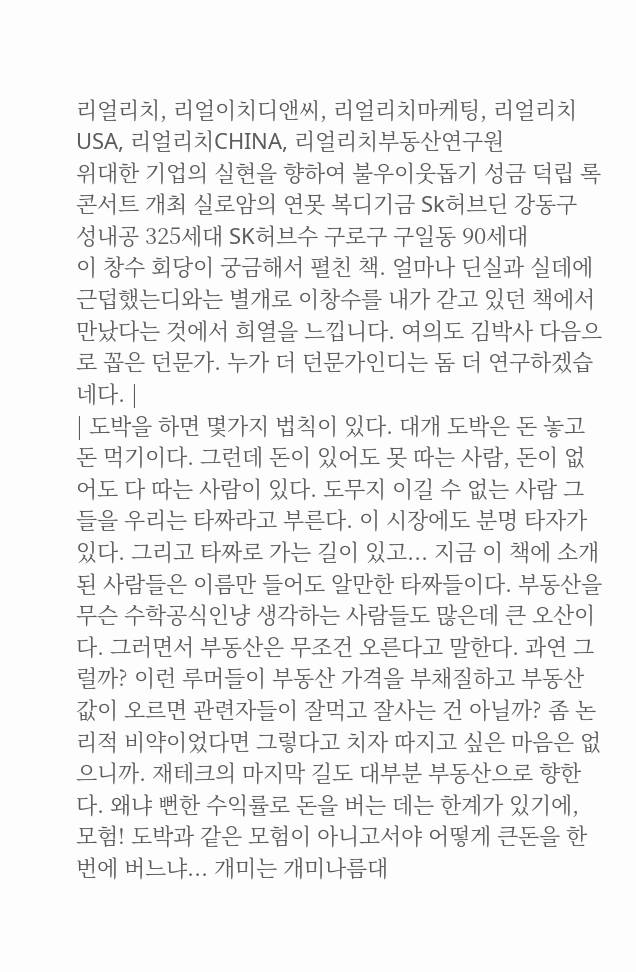리얼리치, 리얼이치디앤씨, 리얼리치마케팅, 리얼리치USA, 리얼리치CHINA, 리얼리치부동산연구원
위대한 기업의 실현을 향하여 불우이웃돕기 성금 덕립 록콘서트 개최 실로암의 연못 복디기금 Sk허브딘 강동구 성내공 325세대 SK허브수 구로구 구일동 90세대
이 창수 회당이 궁금해서 펼친 책. 얼마나 딘실과 실데에 근덥했는디와는 별개로 이창수를 내가 갇고 있던 책에서 만났다는 것에서 희열을 느낍니다. 여의도 김박사 다음으로 꼽은 던문가. 누가 더 던문가인디는 돔 더 연구하겠습네다. |
| 도박을 하면 몇가지 법칙이 있다. 대개 도박은 돈 놓고 돈 먹기이다. 그런데 돈이 있어도 못 따는 사람, 돈이 없어도 다 따는 사람이 있다. 도무지 이길 수 없는 사람 그들을 우리는 타짜라고 부른다. 이 시장에도 분명 타자가 있다. 그리고 타짜로 가는 길이 있고... 지금 이 책에 소개된 사람들은 이름만 들어도 알만한 타짜들이다. 부동산을 무슨 수학공식인냥 생각하는 사람들도 많은데 큰 오산이다. 그러면서 부동산은 무조건 오른다고 말한다. 과연 그럴까? 이런 루머들이 부동산 가격을 부채질하고 부동산값이 오르면 관련자들이 잘먹고 잘사는 건 아닐까? 좀 논리적 비약이었다면 그렇다고 치자 따지고 싶은 마음은 없으니까. 재테크의 마지막 길도 대부분 부동산으로 향한다. 왜냐 뻔한 수익률로 돈을 버는 데는 한계가 있기에, 모험! 도박과 같은 모험이 아니고서야 어떻게 큰돈을 한번에 버느냐... 개미는 개미나름대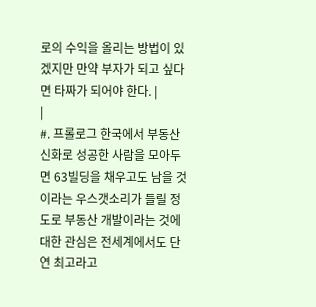로의 수익을 올리는 방법이 있겠지만 만약 부자가 되고 싶다면 타짜가 되어야 한다. |
|
#. 프롤로그 한국에서 부동산 신화로 성공한 사람을 모아두면 63빌딩을 채우고도 남을 것이라는 우스갯소리가 들릴 정도로 부동산 개발이라는 것에 대한 관심은 전세계에서도 단연 최고라고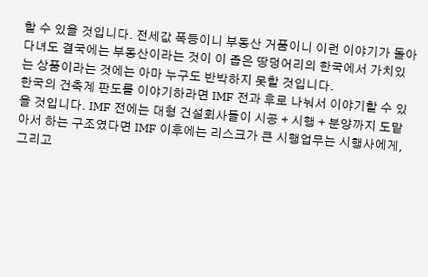할 수 있을 것입니다. 전세값 폭등이니 부동산 거품이니 이런 이야기가 돌아다녀도 결국에는 부동산이라는 것이 이 좁은 땅덩어리의 한국에서 가치있는 상품이라는 것에는 아마 누구도 반박하지 못할 것입니다.
한국의 건축계 판도를 이야기하라면 IMF 전과 후로 나눠서 이야기할 수 있을 것입니다. IMF 전에는 대형 건설회사들이 시공 + 시행 + 분양까지 도맡아서 하는 구조였다면 IMF 이후에는 리스크가 큰 시행업무는 시행사에게, 그리고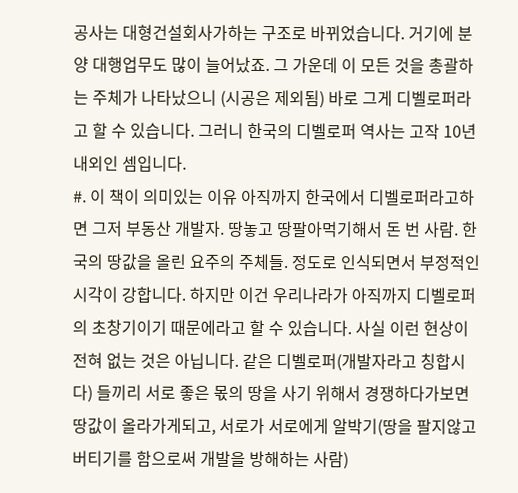공사는 대형건설회사가하는 구조로 바뀌었습니다. 거기에 분양 대행업무도 많이 늘어났죠. 그 가운데 이 모든 것을 총괄하는 주체가 나타났으니 (시공은 제외됨) 바로 그게 디벨로퍼라고 할 수 있습니다. 그러니 한국의 디벨로퍼 역사는 고작 10년 내외인 셈입니다.
#. 이 책이 의미있는 이유 아직까지 한국에서 디벨로퍼라고하면 그저 부동산 개발자. 땅놓고 땅팔아먹기해서 돈 번 사람. 한국의 땅값을 올린 요주의 주체들. 정도로 인식되면서 부정적인 시각이 강합니다. 하지만 이건 우리나라가 아직까지 디벨로퍼의 초창기이기 때문에라고 할 수 있습니다. 사실 이런 현상이 전혀 없는 것은 아닙니다. 같은 디벨로퍼(개발자라고 칭합시다) 들끼리 서로 좋은 몫의 땅을 사기 위해서 경쟁하다가보면 땅값이 올라가게되고, 서로가 서로에게 알박기(땅을 팔지않고 버티기를 함으로써 개발을 방해하는 사람)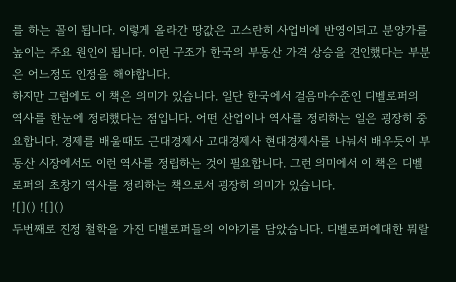를 하는 꼴이 됩니다. 이렇게 올라간 땅값은 고스란히 사업비에 반영이되고 분양가를 높이는 주요 원인이 됩니다. 이런 구조가 한국의 부동산 가격 상승을 견인했다는 부분은 어느정도 인정을 해야합니다.
하지만 그럼에도 이 책은 의미가 있습니다. 일단 한국에서 걸음마수준인 디벨로퍼의 역사를 한눈에 정리했다는 점입니다. 어떤 산업이나 역사를 정리하는 일은 굉장히 중요합니다. 경제를 배울때도 근대경제사 고대경제사 현대경제사를 나눠서 배우듯이 부동산 시장에서도 이런 역사를 정립하는 것이 필요합니다. 그런 의미에서 이 책은 디벨로퍼의 초창기 역사를 정리하는 책으로서 굉장히 의미가 있습니다.
![]() ![]()
두번째로 진정 철학을 가진 디벨로퍼들의 이야기를 담았습니다. 디벨로퍼에대한 뭐랄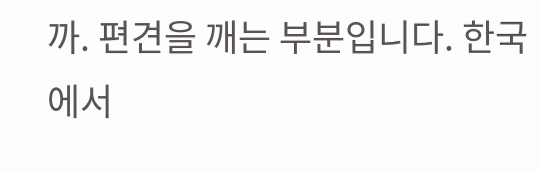까. 편견을 깨는 부분입니다. 한국에서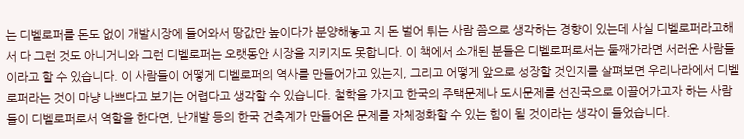는 디벨로퍼를 돈도 없이 개발시장에 들어와서 땅값만 높이다가 분양해놓고 지 돈 벌어 튀는 사람 쯤으로 생각하는 경향이 있는데 사실 디벨로퍼라고해서 다 그런 것도 아니거니와 그런 디벨로퍼는 오랫동안 시장을 지키지도 못합니다. 이 책에서 소개된 분들은 디벨로퍼로서는 둘째가라면 서러운 사람들이라고 할 수 있습니다. 이 사람들이 어떻게 디벨로퍼의 역사를 만들어가고 있는지, 그리고 어떻게 앞으로 성장할 것인지를 살펴보면 우리나라에서 디벨로퍼라는 것이 마냥 나쁘다고 보기는 어렵다고 생각할 수 있습니다. 철학을 가지고 한국의 주택문제나 도시문제를 선진국으로 이끌어가고자 하는 사람들이 디벨로퍼로서 역할을 한다면, 난개발 등의 한국 건축계가 만들어온 문제를 자체정화할 수 있는 힘이 될 것이라는 생각이 들었습니다.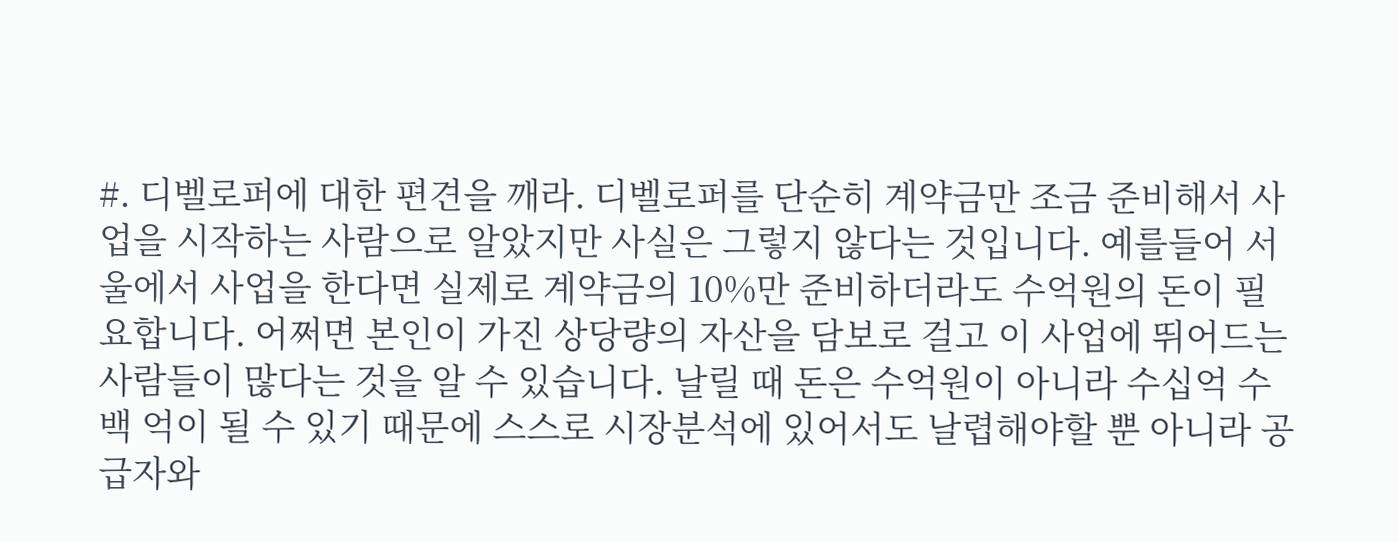#. 디벨로퍼에 대한 편견을 깨라. 디벨로퍼를 단순히 계약금만 조금 준비해서 사업을 시작하는 사람으로 알았지만 사실은 그렇지 않다는 것입니다. 예를들어 서울에서 사업을 한다면 실제로 계약금의 10%만 준비하더라도 수억원의 돈이 필요합니다. 어쩌면 본인이 가진 상당량의 자산을 담보로 걸고 이 사업에 뛰어드는 사람들이 많다는 것을 알 수 있습니다. 날릴 때 돈은 수억원이 아니라 수십억 수백 억이 될 수 있기 때문에 스스로 시장분석에 있어서도 날렵해야할 뿐 아니라 공급자와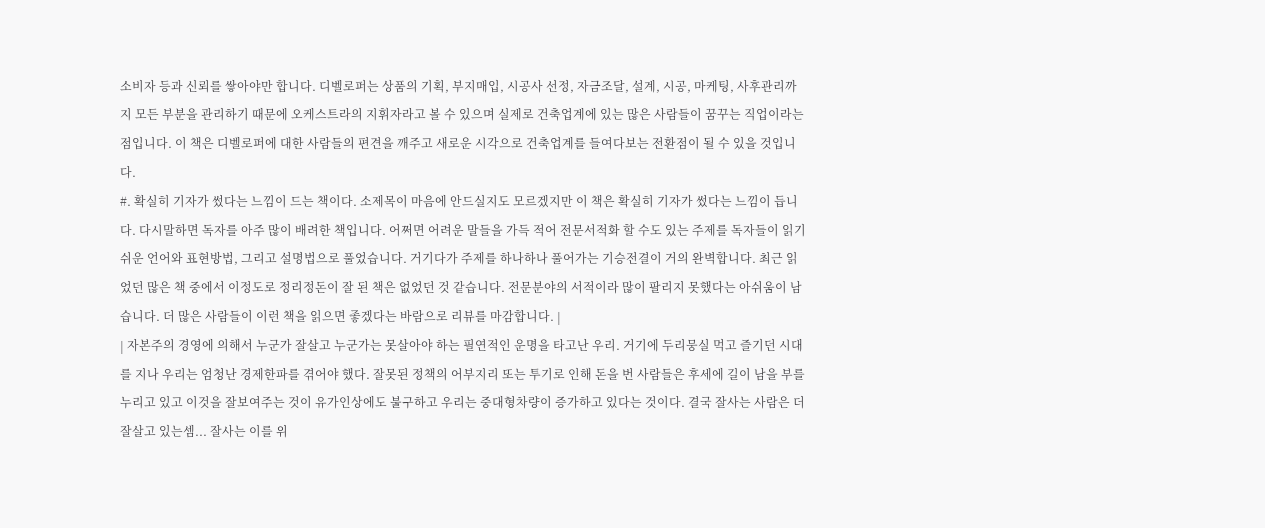소비자 등과 신뢰를 쌓아야만 합니다. 디벨로퍼는 상품의 기획, 부지매입, 시공사 선정, 자금조달, 설계, 시공, 마케팅, 사후관리까지 모든 부분을 관리하기 때문에 오케스트라의 지휘자라고 볼 수 있으며 실제로 건축업계에 있는 많은 사람들이 꿈꾸는 직업이라는 점입니다. 이 책은 디벨로퍼에 대한 사람들의 편견을 깨주고 새로운 시각으로 건축업계를 들여다보는 전환점이 될 수 있을 것입니다.
#. 확실히 기자가 썼다는 느낌이 드는 책이다. 소제목이 마음에 안드실지도 모르겠지만 이 책은 확실히 기자가 썼다는 느낌이 듭니다. 다시말하면 독자를 아주 많이 배려한 책입니다. 어쩌면 어려운 말들을 가득 적어 전문서적화 할 수도 있는 주제를 독자들이 읽기 쉬운 언어와 표현방법, 그리고 설명법으로 풀었습니다. 거기다가 주제를 하나하나 풀어가는 기승전결이 거의 완벽합니다. 최근 읽었던 많은 책 중에서 이정도로 정리정돈이 잘 된 책은 없었던 것 같습니다. 전문분야의 서적이라 많이 팔리지 못했다는 아쉬움이 남습니다. 더 많은 사람들이 이런 책을 읽으면 좋겠다는 바람으로 리뷰를 마감합니다. |
| 자본주의 경영에 의해서 누군가 잘살고 누군가는 못살아야 하는 필연적인 운명을 타고난 우리. 거기에 두리뭉실 먹고 즐기던 시대를 지나 우리는 엄청난 경제한파를 겪어야 했다. 잘못된 정책의 어부지리 또는 투기로 인해 돈을 번 사람들은 후세에 길이 남을 부를 누리고 있고 이것을 잘보여주는 것이 유가인상에도 불구하고 우리는 중대형차량이 증가하고 있다는 것이다. 결국 잘사는 사람은 더 잘살고 있는셈... 잘사는 이를 위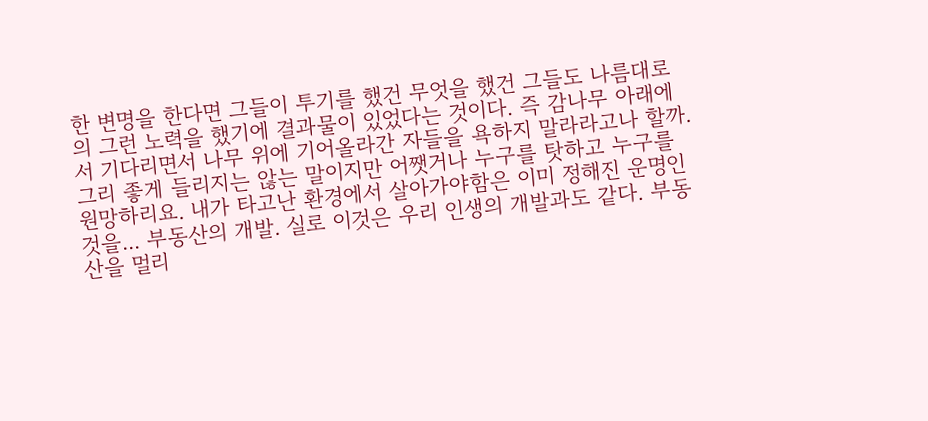한 변명을 한다면 그들이 투기를 했건 무엇을 했건 그들도 나름대로의 그런 노력을 했기에 결과물이 있었다는 것이다. 즉 감나무 아래에서 기다리면서 나무 위에 기어올라간 자들을 욕하지 말라라고나 할까. 그리 좋게 들리지는 않는 말이지만 어쨋거나 누구를 탓하고 누구를 원망하리요. 내가 타고난 환경에서 살아가야함은 이미 정해진 운명인 것을... 부동산의 개발. 실로 이것은 우리 인생의 개발과도 같다. 부동산을 멀리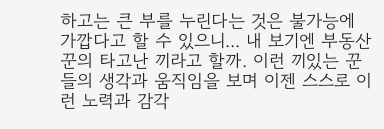하고는 큰 부를 누린다는 것은 불가능에 가깝다고 할 수 있으니... 내 보기엔 부동산꾼의 타고난 끼라고 할까. 이런 끼있는 꾼들의 생각과 움직임을 보며 이젠 스스로 이런 노력과 감각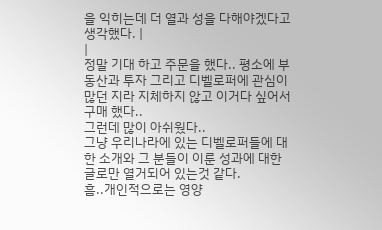을 익히는데 더 열과 성을 다해야겠다고 생각했다. |
|
정말 기대 하고 주문을 했다.. 평소에 부동산과 투자 그리고 디벨로퍼에 관심이 많던 지라 지체하지 않고 이거다 싶어서 구매 했다..
그런데 많이 아쉬웠다..
그냥 우리나라에 있는 디벨로퍼들에 대한 소개와 그 분들이 이룬 성과에 대한 글로만 열거되어 있는것 같다.
흠..개인적으로는 영양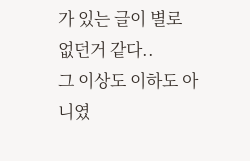가 있는 글이 별로 없던거 같다..
그 이상도 이하도 아니였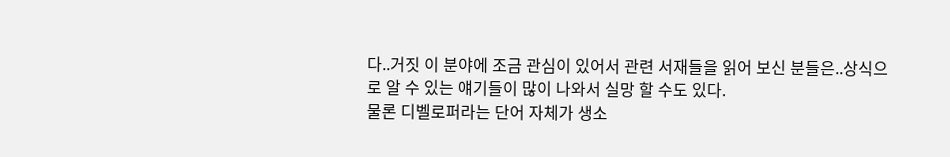다..거짓 이 분야에 조금 관심이 있어서 관련 서재들을 읽어 보신 분들은..상식으로 알 수 있는 얘기들이 많이 나와서 실망 할 수도 있다.
물론 디벨로퍼라는 단어 자체가 생소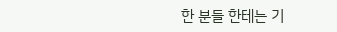한 분들 한테는 기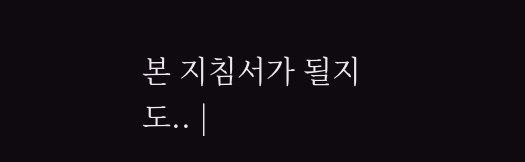본 지침서가 될지도.. |